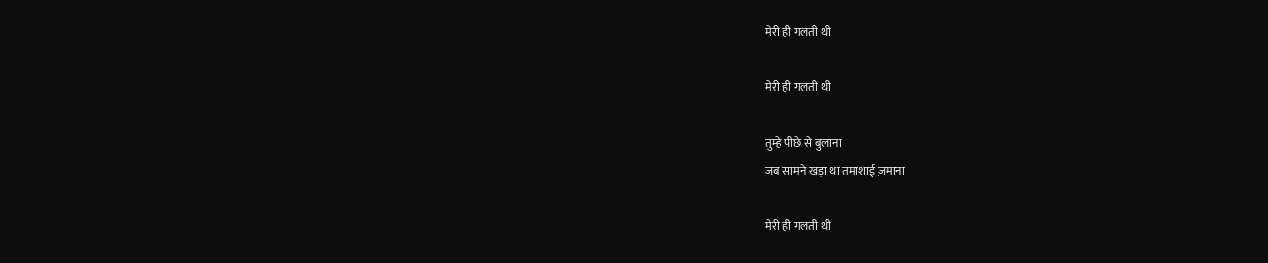मेरी ही गलती थी

मेरी ही गलती थी

तुम्हे पीछे से बुलाना
जब सामने खड़ा था तमाशाई ज़माना

मेरी ही गलती थी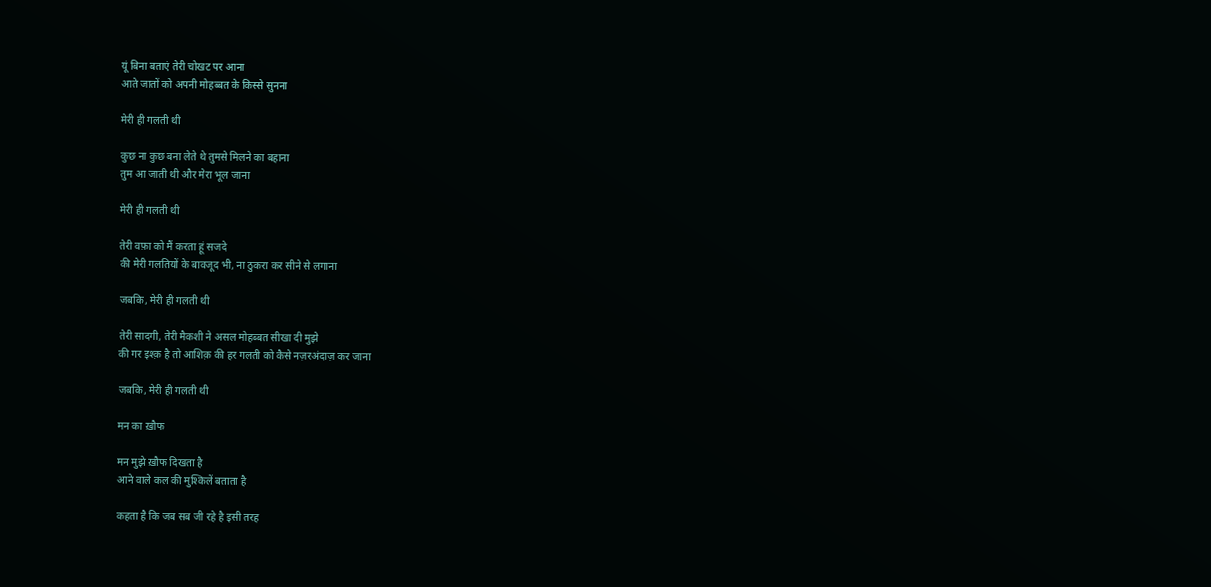यूं बिना बताएं तेरी चोखट पर आना
आते जातों को अपनी मोहब्बत के किस्से सुनना

मेरी ही गलती थी

कुछ ना कुछ बना लेते थे तुमसे मिलने का बहाना
तुम आ जाती थी और मेरा भूल जाना

मेरी ही गलती थी

तेरी वफ़ा को मैं करता हूं सजदे
की मेरी गलतियों के बावजूद भी, ना ठुकरा कर सीने से लगाना

जबकि, मेरी ही गलती थी

तेरी सादगी, तेरी मैकशी ने असल मोहब्बत सीखा दी मुझे
की गर इश्क़ है तो आशिक़ की हर गलती को कैसे नज़रअंदाज़ कर जाना

जबकि, मेरी ही गलती थी

मन का ख़ौफ

मन मुझे ख़ौफ दिखता है
आने वाले कल की मुश्किलें बताता है

कहता है कि जब सब जी रहे है इसी तरह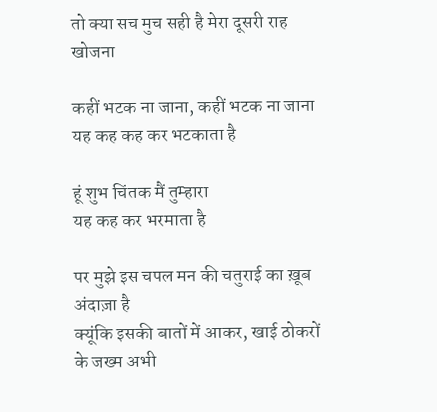तो क्या सच मुच सही है मेरा दूसरी राह खोजना

कहीं भटक ना जाना, कहीं भटक ना जाना
यह कह कह कर भटकाता है

हूं शुभ चिंतक मैं तुम्हारा
यह कह कर भरमाता है

पर मुझे इस चपल मन की चतुराई का ख़ूब अंदाज़ा है
क्यूंकि इसकी बातों में आकर, खाई ठोकरों के जख्म अभी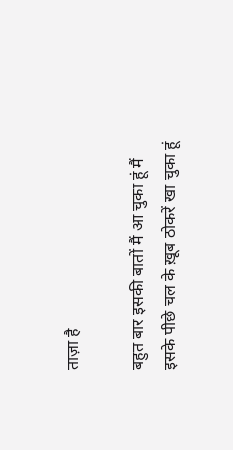ताज़ा है

बहुत बार इसकी बातों मैं आ चुका हूं मैं
इसके पीछे चल के ख़ूब ठोकरें खा चुका हूं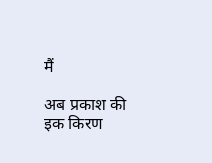मैं

अब प्रकाश की इक किरण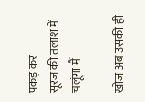पकड़ कर
सूरज की तलाश में चलूंगा मैं

खोज अब उसकी ही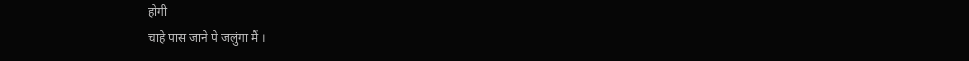होगी
चाहे पास जाने पे जलुंगा मैं ।